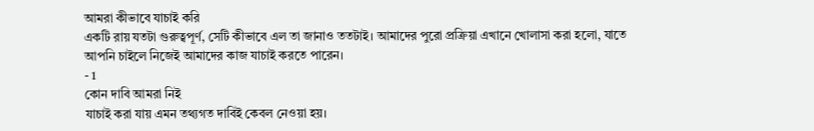আমরা কীভাবে যাচাই করি
একটি রায় যতটা গুরুত্বপূর্ণ, সেটি কীভাবে এল তা জানাও ততটাই। আমাদের পুরো প্রক্রিয়া এখানে খোলাসা করা হলো, যাতে আপনি চাইলে নিজেই আমাদের কাজ যাচাই করতে পারেন।
- 1
কোন দাবি আমরা নিই
যাচাই করা যায় এমন তথ্যগত দাবিই কেবল নেওয়া হয়।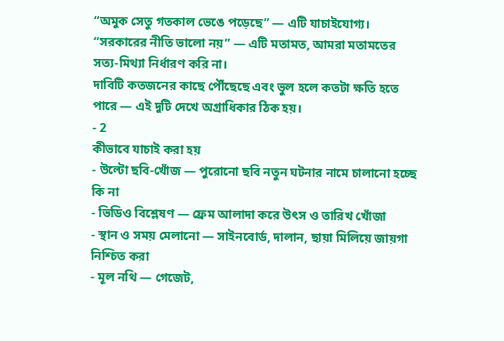“অমুক সেতু গতকাল ভেঙে পড়েছে” — এটি যাচাইযোগ্য। “সরকারের নীতি ভালো নয়” — এটি মতামত, আমরা মতামতের সত্য-মিথ্যা নির্ধারণ করি না।
দাবিটি কতজনের কাছে পৌঁছেছে এবং ভুল হলে কতটা ক্ষতি হতে পারে — এই দুটি দেখে অগ্রাধিকার ঠিক হয়।
- 2
কীভাবে যাচাই করা হয়
- উল্টো ছবি-খোঁজ — পুরোনো ছবি নতুন ঘটনার নামে চালানো হচ্ছে কি না
- ভিডিও বিশ্লেষণ — ফ্রেম আলাদা করে উৎস ও তারিখ খোঁজা
- স্থান ও সময় মেলানো — সাইনবোর্ড, দালান, ছায়া মিলিয়ে জায়গা নিশ্চিত করা
- মূল নথি — গেজেট,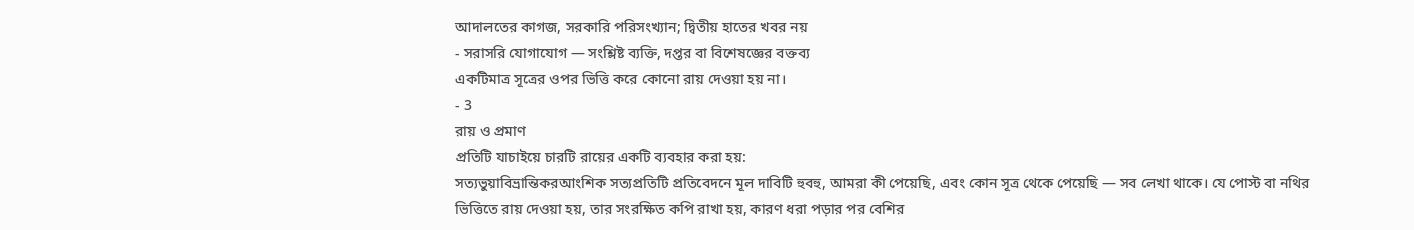আদালতের কাগজ, সরকারি পরিসংখ্যান; দ্বিতীয় হাতের খবর নয়
- সরাসরি যোগাযোগ — সংশ্লিষ্ট ব্যক্তি, দপ্তর বা বিশেষজ্ঞের বক্তব্য
একটিমাত্র সূত্রের ওপর ভিত্তি করে কোনো রায় দেওয়া হয় না।
- 3
রায় ও প্রমাণ
প্রতিটি যাচাইয়ে চারটি রায়ের একটি ব্যবহার করা হয়:
সত্যভুয়াবিভ্রান্তিকরআংশিক সত্যপ্রতিটি প্রতিবেদনে মূল দাবিটি হুবহু, আমরা কী পেয়েছি, এবং কোন সূত্র থেকে পেয়েছি — সব লেখা থাকে। যে পোস্ট বা নথির ভিত্তিতে রায় দেওয়া হয়, তার সংরক্ষিত কপি রাখা হয়, কারণ ধরা পড়ার পর বেশির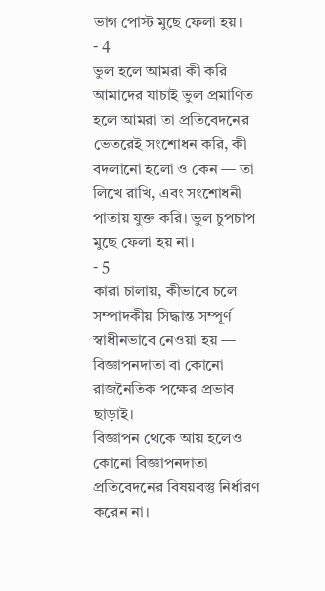ভাগ পোস্ট মুছে ফেলা হয়।
- 4
ভুল হলে আমরা কী করি
আমাদের যাচাই ভুল প্রমাণিত হলে আমরা তা প্রতিবেদনের ভেতরেই সংশোধন করি, কী বদলানো হলো ও কেন — তা লিখে রাখি, এবং সংশোধনী পাতায় যুক্ত করি। ভুল চুপচাপ মুছে ফেলা হয় না।
- 5
কারা চালায়, কীভাবে চলে
সম্পাদকীয় সিদ্ধান্ত সম্পূর্ণ স্বাধীনভাবে নেওয়া হয় — বিজ্ঞাপনদাতা বা কোনো রাজনৈতিক পক্ষের প্রভাব ছাড়াই।
বিজ্ঞাপন থেকে আয় হলেও কোনো বিজ্ঞাপনদাতা প্রতিবেদনের বিষয়বস্তু নির্ধারণ করেন না।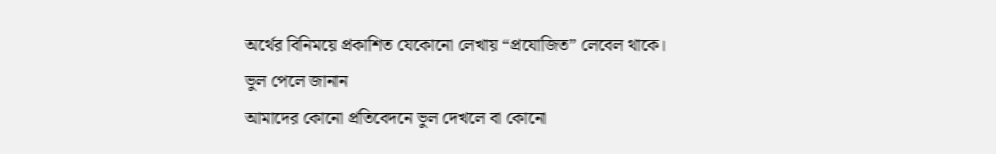অর্থের বিনিময়ে প্রকাশিত যেকোনো লেখায় “প্রযোজিত” লেবেল থাকে।
ভুল পেলে জানান
আমাদের কোনো প্রতিবেদনে ভুল দেখলে বা কোনো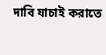দাবি যাচাই করাতে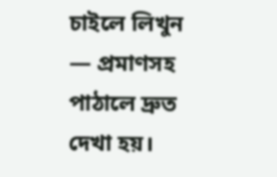চাইলে লিখুন — প্রমাণসহ পাঠালে দ্রুত দেখা হয়।